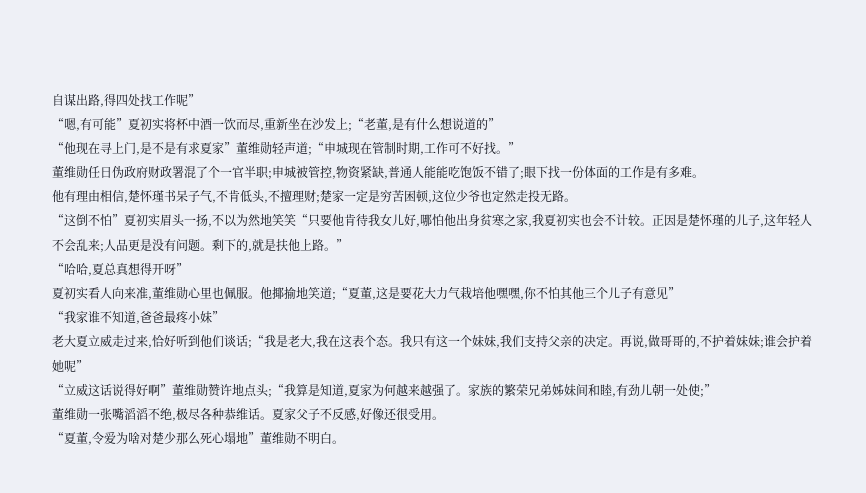自谋出路,得四处找工作呢”
“嗯,有可能”夏初实将杯中酒一饮而尽,重新坐在沙发上;“老董,是有什么想说道的”
“他现在寻上门,是不是有求夏家”董维勋轻声道;“申城现在管制时期,工作可不好找。”
董维勋任日伪政府财政署混了个一官半职;申城被管控,物资紧缺,普通人能能吃饱饭不错了;眼下找一份体面的工作是有多难。
他有理由相信,楚怀瑾书呆子气,不肯低头,不擅理财;楚家一定是穷苦困顿,这位少爷也定然走投无路。
“这倒不怕”夏初实眉头一扬,不以为然地笑笑“只要他肯待我女儿好,哪怕他出身贫寒之家,我夏初实也会不计较。正因是楚怀瑾的儿子,这年轻人不会乱来;人品更是没有问题。剩下的,就是扶他上路。”
“哈哈,夏总真想得开呀”
夏初实看人向来准,董维勋心里也佩服。他揶揄地笑道;“夏董,这是要花大力气栽培他嘿嘿,你不怕其他三个儿子有意见”
“我家谁不知道,爸爸最疼小妹”
老大夏立威走过来,恰好听到他们谈话;“我是老大,我在这表个态。我只有这一个妹妹,我们支持父亲的决定。再说,做哥哥的,不护着妹妹;谁会护着她呢”
“立威这话说得好啊”董维勋赞许地点头;“我算是知道,夏家为何越来越强了。家族的繁荣兄弟姊妹间和睦,有劲儿朝一处使;”
董维勋一张嘴滔滔不绝,极尽各种恭维话。夏家父子不反感,好像还很受用。
“夏董,令爱为啥对楚少那么死心塌地”董维勋不明白。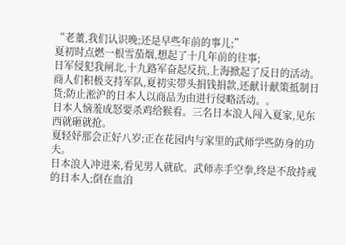“老董,我们认识晚;还是早些年前的事儿;”
夏初时点燃一根雪茄烟,想起了十几年前的往事;
日军侵犯我闸北,十九路军奋起反抗,上海掀起了反日的活动。商人们积极支持军队,夏初实带头捐钱捐款,还献计献策抵制日货;防止淞沪的日本人以商品为由进行侵略活动。。
日本人恼羞成怒要杀鸡给猴看。三名日本浪人闯入夏家,见东西就砸就抢。
夏轻妤那会正好八岁;正在花园内与家里的武师学些防身的功夫。
日本浪人冲进来,看见男人就砍。武师赤手空拳,终是不敌持戒的日本人;倒在血泊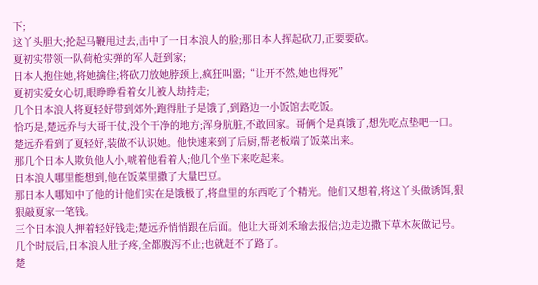下;
这丫头胆大;抡起马鞭甩过去,击中了一日本浪人的脸;那日本人挥起砍刀,正要要砍。
夏初实带领一队荷枪实弹的军人赶到家;
日本人抱住她,将她擒住;将砍刀放她脖颈上,疯狂叫嚣;“让开不然,她也得死”
夏初实爱女心切,眼睁睁看着女儿被人劫持走;
几个日本浪人将夏轻妤带到郊外;跑得肚子是饿了,到路边一小饭馆去吃饭。
恰巧是,楚远乔与大哥干仗,没个干净的地方;浑身肮脏,不敢回家。哥俩个是真饿了,想先吃点垫吧一口。
楚远乔看到了夏轻妤,装做不认识她。他快速来到了后厨,帮老板端了饭菜出来。
那几个日本人欺负他人小,唬着他看着人;他几个坐下来吃起来。
日本浪人哪里能想到,他在饭菜里撒了大量巴豆。
那日本人哪知中了他的计他们实在是饿极了,将盘里的东西吃了个精光。他们又想着,将这丫头做诱饵,狠狠敲夏家一笔钱。
三个日本浪人押着轻妤钱走;楚远乔悄悄跟在后面。他让大哥刘禾瑜去报信;边走边撒下草木灰做记号。
几个时辰后,日本浪人肚子疼,全都腹泻不止;也就赶不了路了。
楚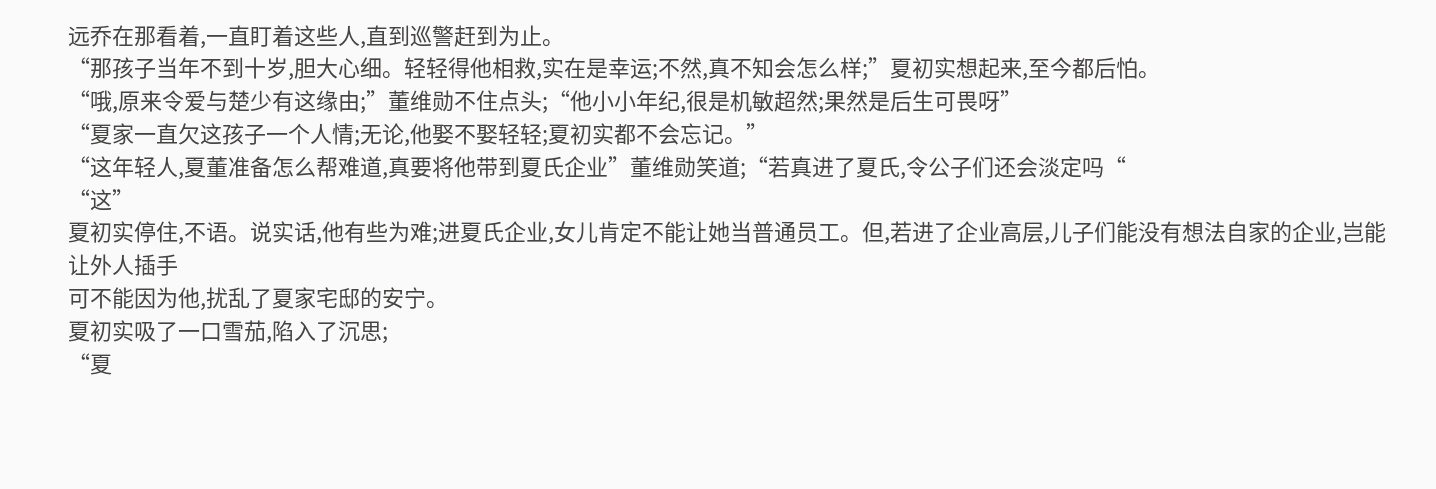远乔在那看着,一直盯着这些人,直到巡警赶到为止。
“那孩子当年不到十岁,胆大心细。轻轻得他相救,实在是幸运;不然,真不知会怎么样;”夏初实想起来,至今都后怕。
“哦,原来令爱与楚少有这缘由;”董维勋不住点头;“他小小年纪,很是机敏超然;果然是后生可畏呀”
“夏家一直欠这孩子一个人情;无论,他娶不娶轻轻;夏初实都不会忘记。”
“这年轻人,夏董准备怎么帮难道,真要将他带到夏氏企业”董维勋笑道;“若真进了夏氏,令公子们还会淡定吗“
“这”
夏初实停住,不语。说实话,他有些为难;进夏氏企业,女儿肯定不能让她当普通员工。但,若进了企业高层,儿子们能没有想法自家的企业,岂能让外人插手
可不能因为他,扰乱了夏家宅邸的安宁。
夏初实吸了一口雪茄,陷入了沉思;
“夏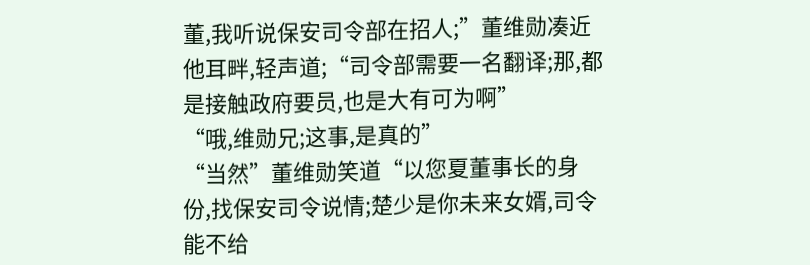董,我听说保安司令部在招人;”董维勋凑近他耳畔,轻声道;“司令部需要一名翻译;那,都是接触政府要员,也是大有可为啊”
“哦,维勋兄;这事,是真的”
“当然”董维勋笑道“以您夏董事长的身份,找保安司令说情;楚少是你未来女婿,司令能不给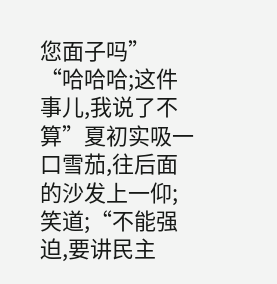您面子吗”
“哈哈哈;这件事儿,我说了不算”夏初实吸一口雪茄,往后面的沙发上一仰;笑道;“不能强迫,要讲民主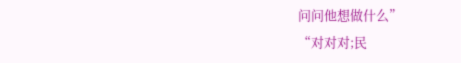问问他想做什么”
“对对对;民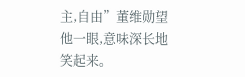主,自由”董维勋望他一眼,意味深长地笑起来。